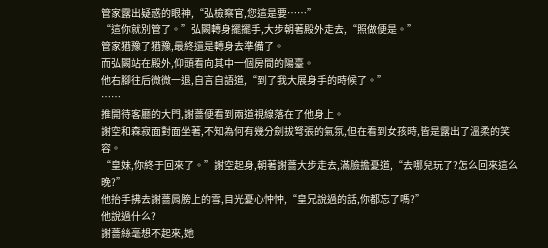管家露出疑惑的眼神,“弘檢察官,您這是要……”
“這你就別管了。”弘闕轉身擺擺手,大步朝著殿外走去,“照做便是。”
管家猶豫了猶豫,最終還是轉身去準備了。
而弘闕站在殿外,仰頭看向其中一個房間的陽臺。
他右腳往后微微一退,自言自語道,“到了我大展身手的時候了。”
……
推開待客廳的大門,謝薔便看到兩道視線落在了他身上。
謝空和森寂面對面坐著,不知為何有幾分劍拔弩張的氣氛,但在看到女孩時,皆是露出了溫柔的笑容。
“皇妹,你終于回來了。”謝空起身,朝著謝薔大步走去,滿臉擔憂道,“去哪兒玩了?怎么回來這么晚?”
他抬手拂去謝薔肩膀上的雪,目光憂心忡忡,“皇兄說過的話,你都忘了嗎?”
他說過什么?
謝薔絲毫想不起來,她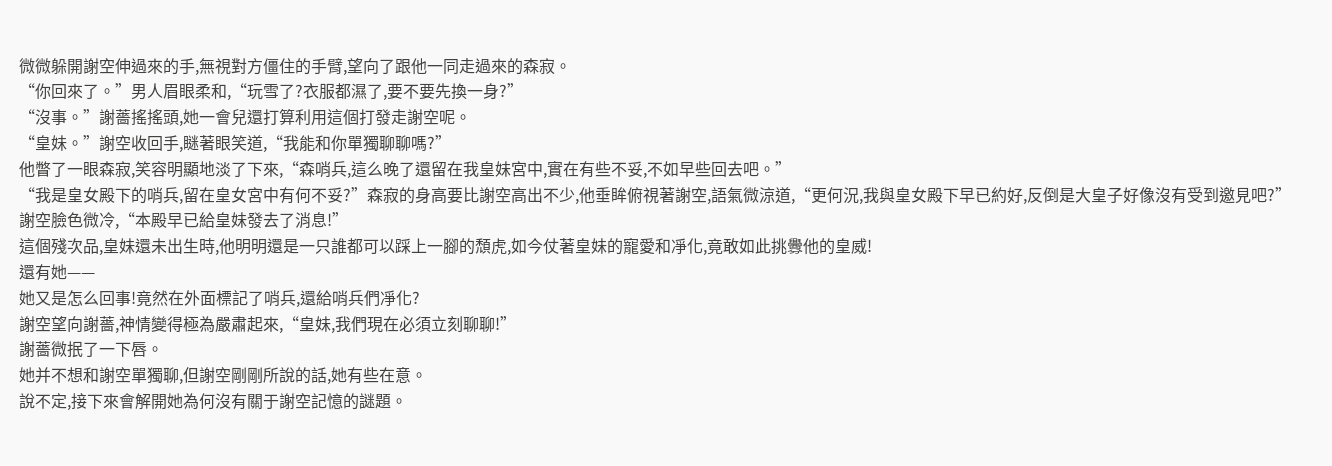微微躲開謝空伸過來的手,無視對方僵住的手臂,望向了跟他一同走過來的森寂。
“你回來了。”男人眉眼柔和,“玩雪了?衣服都濕了,要不要先換一身?”
“沒事。”謝薔搖搖頭,她一會兒還打算利用這個打發走謝空呢。
“皇妹。”謝空收回手,瞇著眼笑道,“我能和你單獨聊聊嗎?”
他瞥了一眼森寂,笑容明顯地淡了下來,“森哨兵,這么晚了還留在我皇妹宮中,實在有些不妥,不如早些回去吧。”
“我是皇女殿下的哨兵,留在皇女宮中有何不妥?”森寂的身高要比謝空高出不少,他垂眸俯視著謝空,語氣微涼道,“更何況,我與皇女殿下早已約好,反倒是大皇子好像沒有受到邀見吧?”
謝空臉色微冷,“本殿早已給皇妹發去了消息!”
這個殘次品,皇妹還未出生時,他明明還是一只誰都可以踩上一腳的頹虎,如今仗著皇妹的寵愛和凈化,竟敢如此挑釁他的皇威!
還有她——
她又是怎么回事!竟然在外面標記了哨兵,還給哨兵們凈化?
謝空望向謝薔,神情變得極為嚴肅起來,“皇妹,我們現在必須立刻聊聊!”
謝薔微抿了一下唇。
她并不想和謝空單獨聊,但謝空剛剛所說的話,她有些在意。
說不定,接下來會解開她為何沒有關于謝空記憶的謎題。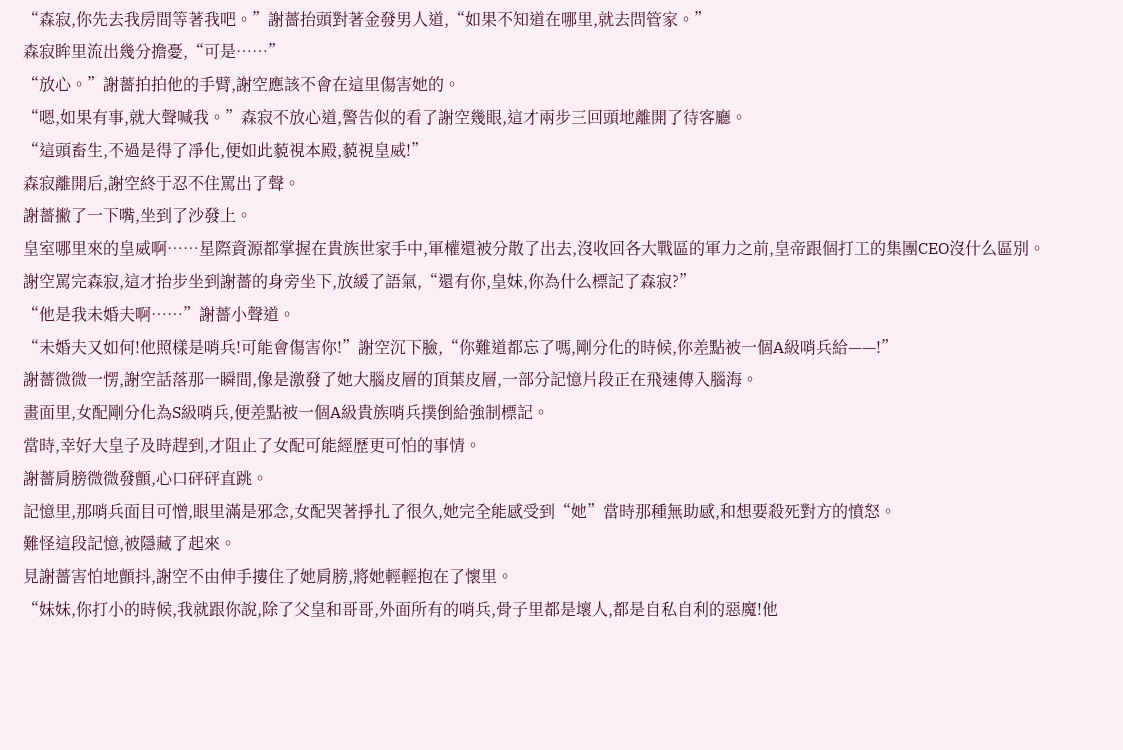“森寂,你先去我房間等著我吧。”謝薔抬頭對著金發男人道,“如果不知道在哪里,就去問管家。”
森寂眸里流出幾分擔憂,“可是……”
“放心。”謝薔拍拍他的手臂,謝空應該不會在這里傷害她的。
“嗯,如果有事,就大聲喊我。”森寂不放心道,警告似的看了謝空幾眼,這才兩步三回頭地離開了待客廳。
“這頭畜生,不過是得了凈化,便如此藐視本殿,藐視皇威!”
森寂離開后,謝空終于忍不住罵出了聲。
謝薔撇了一下嘴,坐到了沙發上。
皇室哪里來的皇威啊……星際資源都掌握在貴族世家手中,軍權還被分散了出去,沒收回各大戰區的軍力之前,皇帝跟個打工的集團CEO沒什么區別。
謝空罵完森寂,這才抬步坐到謝薔的身旁坐下,放緩了語氣,“還有你,皇妹,你為什么標記了森寂?”
“他是我未婚夫啊……”謝薔小聲道。
“未婚夫又如何!他照樣是哨兵!可能會傷害你!”謝空沉下臉,“你難道都忘了嗎,剛分化的時候,你差點被一個A級哨兵給——!”
謝薔微微一愣,謝空話落那一瞬間,像是激發了她大腦皮層的頂葉皮層,一部分記憶片段正在飛速傳入腦海。
畫面里,女配剛分化為S級哨兵,便差點被一個A級貴族哨兵撲倒給強制標記。
當時,幸好大皇子及時趕到,才阻止了女配可能經歷更可怕的事情。
謝薔肩膀微微發顫,心口砰砰直跳。
記憶里,那哨兵面目可憎,眼里滿是邪念,女配哭著掙扎了很久,她完全能感受到“她”當時那種無助感,和想要殺死對方的憤怒。
難怪這段記憶,被隱藏了起來。
見謝薔害怕地顫抖,謝空不由伸手摟住了她肩膀,將她輕輕抱在了懷里。
“妹妹,你打小的時候,我就跟你說,除了父皇和哥哥,外面所有的哨兵,骨子里都是壞人,都是自私自利的惡魔!他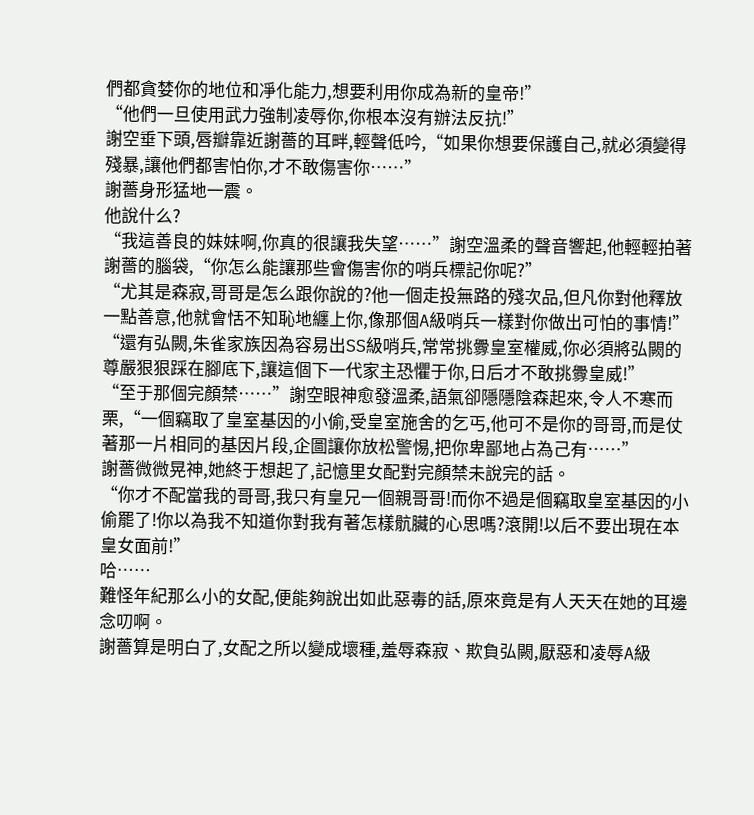們都貪婪你的地位和凈化能力,想要利用你成為新的皇帝!”
“他們一旦使用武力強制凌辱你,你根本沒有辦法反抗!”
謝空垂下頭,唇瓣靠近謝薔的耳畔,輕聲低吟,“如果你想要保護自己,就必須變得殘暴,讓他們都害怕你,才不敢傷害你……”
謝薔身形猛地一震。
他說什么?
“我這善良的妹妹啊,你真的很讓我失望……”謝空溫柔的聲音響起,他輕輕拍著謝薔的腦袋,“你怎么能讓那些會傷害你的哨兵標記你呢?”
“尤其是森寂,哥哥是怎么跟你說的?他一個走投無路的殘次品,但凡你對他釋放一點善意,他就會恬不知恥地纏上你,像那個A級哨兵一樣對你做出可怕的事情!”
“還有弘闕,朱雀家族因為容易出SS級哨兵,常常挑釁皇室權威,你必須將弘闕的尊嚴狠狠踩在腳底下,讓這個下一代家主恐懼于你,日后才不敢挑釁皇威!”
“至于那個完顏禁……”謝空眼神愈發溫柔,語氣卻隱隱陰森起來,令人不寒而栗,“一個竊取了皇室基因的小偷,受皇室施舍的乞丐,他可不是你的哥哥,而是仗著那一片相同的基因片段,企圖讓你放松警惕,把你卑鄙地占為己有……”
謝薔微微晃神,她終于想起了,記憶里女配對完顏禁未說完的話。
“你才不配當我的哥哥,我只有皇兄一個親哥哥!而你不過是個竊取皇室基因的小偷罷了!你以為我不知道你對我有著怎樣骯臟的心思嗎?滾開!以后不要出現在本皇女面前!”
哈……
難怪年紀那么小的女配,便能夠說出如此惡毒的話,原來竟是有人天天在她的耳邊念叨啊。
謝薔算是明白了,女配之所以變成壞種,羞辱森寂、欺負弘闕,厭惡和凌辱A級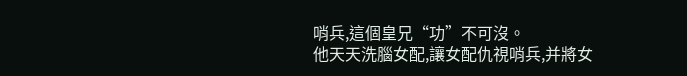哨兵,這個皇兄“功”不可沒。
他天天洗腦女配,讓女配仇視哨兵,并將女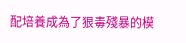配培養成為了狠毒殘暴的模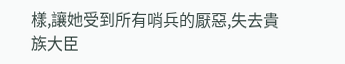樣,讓她受到所有哨兵的厭惡,失去貴族大臣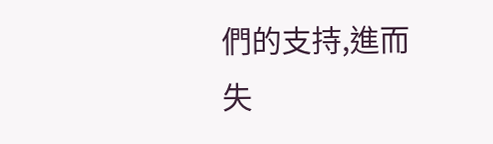們的支持,進而失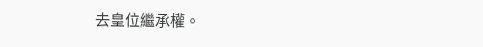去皇位繼承權。